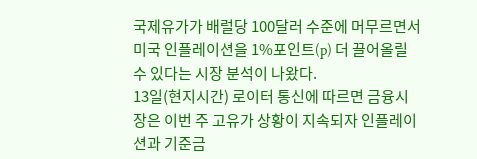국제유가가 배럴당 100달러 수준에 머무르면서 미국 인플레이션을 1%포인트(p) 더 끌어올릴 수 있다는 시장 분석이 나왔다.
13일(현지시간) 로이터 통신에 따르면 금융시장은 이번 주 고유가 상황이 지속되자 인플레이션과 기준금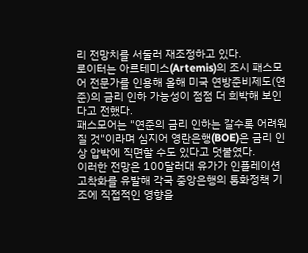리 전망치를 서둘러 재조정하고 있다.
로이터는 아르테미스(Artemis)의 조시 패스모어 전문가를 인용해 올해 미국 연방준비제도(연준)의 금리 인하 가능성이 점점 더 희박해 보인다고 전했다.
패스모어는 "연준의 금리 인하는 갈수록 어려워질 것"이라며 심지어 영란은행(BOE)은 금리 인상 압박에 직면할 수도 있다고 덧붙였다.
이러한 전망은 100달러대 유가가 인플레이션 고착화를 유발해 각국 중앙은행의 통화정책 기조에 직접적인 영향을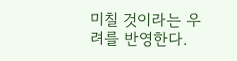미칠 것이라는 우려를 반영한다.